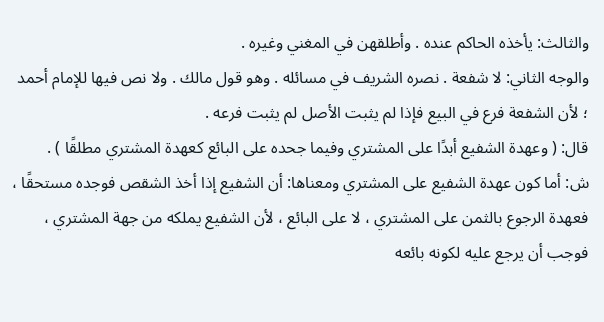والثالث: يأخذه الحاكم عنده . وأطلقهن في المغني وغيره .
والوجه الثاني: لا شفعة . نصره الشريف في مسائله . وهو قول مالك . ولا نص فيها للإمام أحمد ؛ لأن الشفعة فرع في البيع فإذا لم يثبت الأصل لم يثبت فرعه .
قال: ( وعهدة الشفيع أبدًا على المشتري وفيما جحده على البائع كعهدة المشتري مطلقًا ) .
ش: أما كون عهدة الشفيع على المشتري ومعناها: أن الشفيع إذا أخذ الشقص فوجده مستحقًا ، فعهدة الرجوع بالثمن على المشتري ، لا على البائع ، لأن الشفيع يملكه من جهة المشتري ، فوجب أن يرجع عليه لكونه بائعه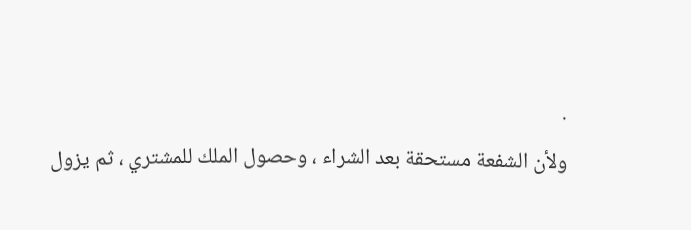.
ولأن الشفعة مستحقة بعد الشراء ، وحصول الملك للمشتري ، ثم يزول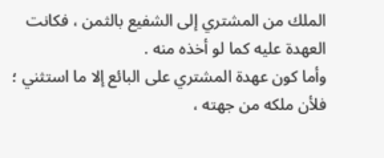الملك من المشتري إلى الشفيع بالثمن ، فكانت العهدة عليه كما لو أخذه منه .
وأما كون عهدة المشتري على البائع إلا ما استثني ؛ فلأن ملكه من جهته ،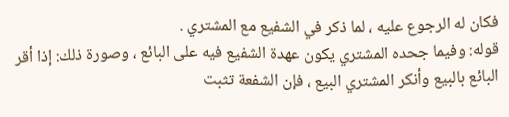فكان له الرجوع عليه ، لما ذكر في الشفيع مع المشتري .
قوله: وفيما جحده المشتري يكون عهدة الشفيع فيه على البائع ، وصورة ذلك: إذا أقر البائع بالبيع وأنكر المشتري البيع ، فإن الشفعة تثبت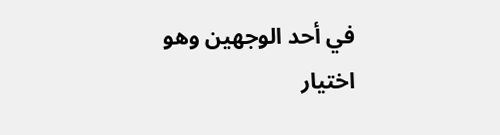في أحد الوجهين وهو اختيار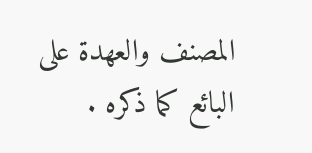المصنف والعهدة على البائع كما ذكره .